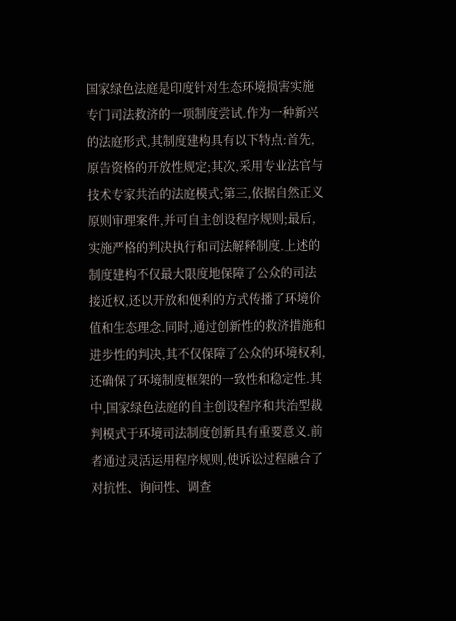国家绿色法庭是印度针对生态环境损害实施专门司法救济的一项制度尝试.作为一种新兴的法庭形式,其制度建构具有以下特点:首先,原告资格的开放性规定;其次,采用专业法官与技术专家共治的法庭模式;第三,依据自然正义原则审理案件,并可自主创设程序规则;最后,实施严格的判决执行和司法解释制度.上述的制度建构不仅最大限度地保障了公众的司法接近权,还以开放和便利的方式传播了环境价值和生态理念.同时,通过创新性的救济措施和进步性的判决,其不仅保障了公众的环境权利,还确保了环境制度框架的一致性和稳定性.其中,国家绿色法庭的自主创设程序和共治型裁判模式于环境司法制度创新具有重要意义.前者通过灵活运用程序规则,使诉讼过程融合了对抗性、询问性、调查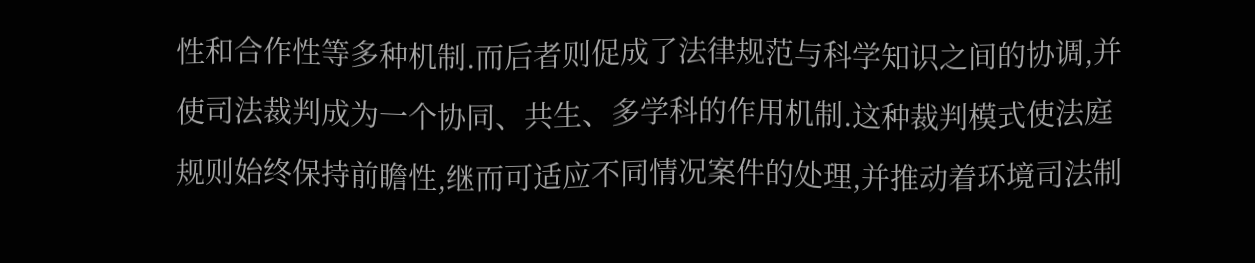性和合作性等多种机制.而后者则促成了法律规范与科学知识之间的协调,并使司法裁判成为一个协同、共生、多学科的作用机制.这种裁判模式使法庭规则始终保持前瞻性,继而可适应不同情况案件的处理,并推动着环境司法制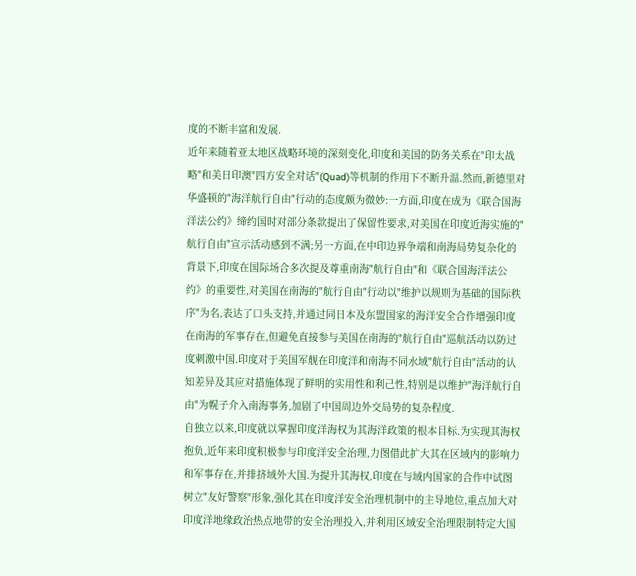度的不断丰富和发展.
近年来随着亚太地区战略环境的深刻变化,印度和美国的防务关系在"印太战略"和美日印澳"四方安全对话"(Quad)等机制的作用下不断升温.然而,新德里对华盛顿的"海洋航行自由"行动的态度颇为微妙:一方面,印度在成为《联合国海洋法公约》缔约国时对部分条款提出了保留性要求,对美国在印度近海实施的"航行自由"宣示活动感到不满;另一方面,在中印边界争端和南海局势复杂化的背景下,印度在国际场合多次提及尊重南海"航行自由"和《联合国海洋法公约》的重要性,对美国在南海的"航行自由"行动以"维护以规则为基础的国际秩序"为名,表达了口头支持,并通过同日本及东盟国家的海洋安全合作增强印度在南海的军事存在,但避免直接参与美国在南海的"航行自由"巡航活动以防过度刺激中国.印度对于美国军舰在印度洋和南海不同水域"航行自由"活动的认知差异及其应对措施体现了鲜明的实用性和利己性,特别是以维护"海洋航行自由"为幌子介入南海事务,加剧了中国周边外交局势的复杂程度.
自独立以来,印度就以掌握印度洋海权为其海洋政策的根本目标.为实现其海权抱负,近年来印度积极参与印度洋安全治理,力图借此扩大其在区域内的影响力和军事存在,并排挤域外大国.为提升其海权,印度在与域内国家的合作中试图树立"友好警察"形象,强化其在印度洋安全治理机制中的主导地位,重点加大对印度洋地缘政治热点地带的安全治理投入,并利用区域安全治理限制特定大国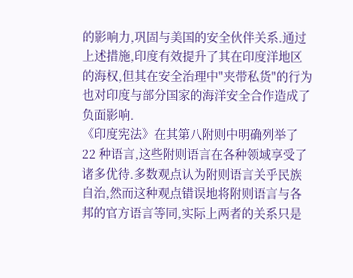的影响力,巩固与美国的安全伙伴关系.通过上述措施,印度有效提升了其在印度洋地区的海权,但其在安全治理中"夹带私货"的行为也对印度与部分国家的海洋安全合作造成了负面影响.
《印度宪法》在其第八附则中明确列举了 22 种语言,这些附则语言在各种领域享受了诸多优待.多数观点认为附则语言关乎民族自治,然而这种观点错误地将附则语言与各邦的官方语言等同,实际上两者的关系只是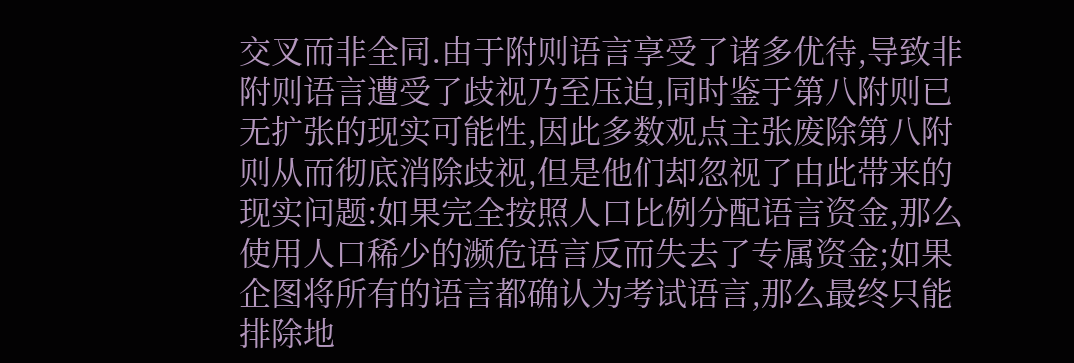交叉而非全同.由于附则语言享受了诸多优待,导致非附则语言遭受了歧视乃至压迫,同时鉴于第八附则已无扩张的现实可能性,因此多数观点主张废除第八附则从而彻底消除歧视,但是他们却忽视了由此带来的现实问题:如果完全按照人口比例分配语言资金,那么使用人口稀少的濒危语言反而失去了专属资金;如果企图将所有的语言都确认为考试语言,那么最终只能排除地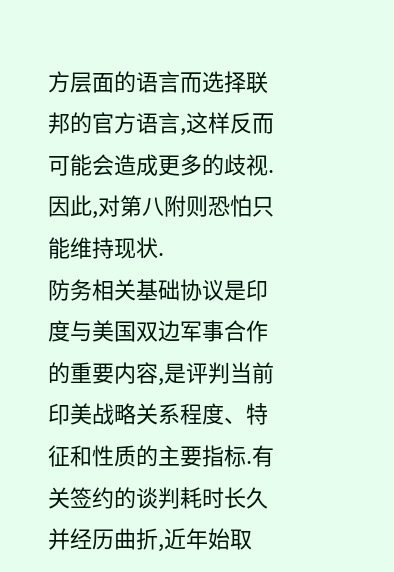方层面的语言而选择联邦的官方语言,这样反而可能会造成更多的歧视.因此,对第八附则恐怕只能维持现状.
防务相关基础协议是印度与美国双边军事合作的重要内容,是评判当前印美战略关系程度、特征和性质的主要指标.有关签约的谈判耗时长久并经历曲折,近年始取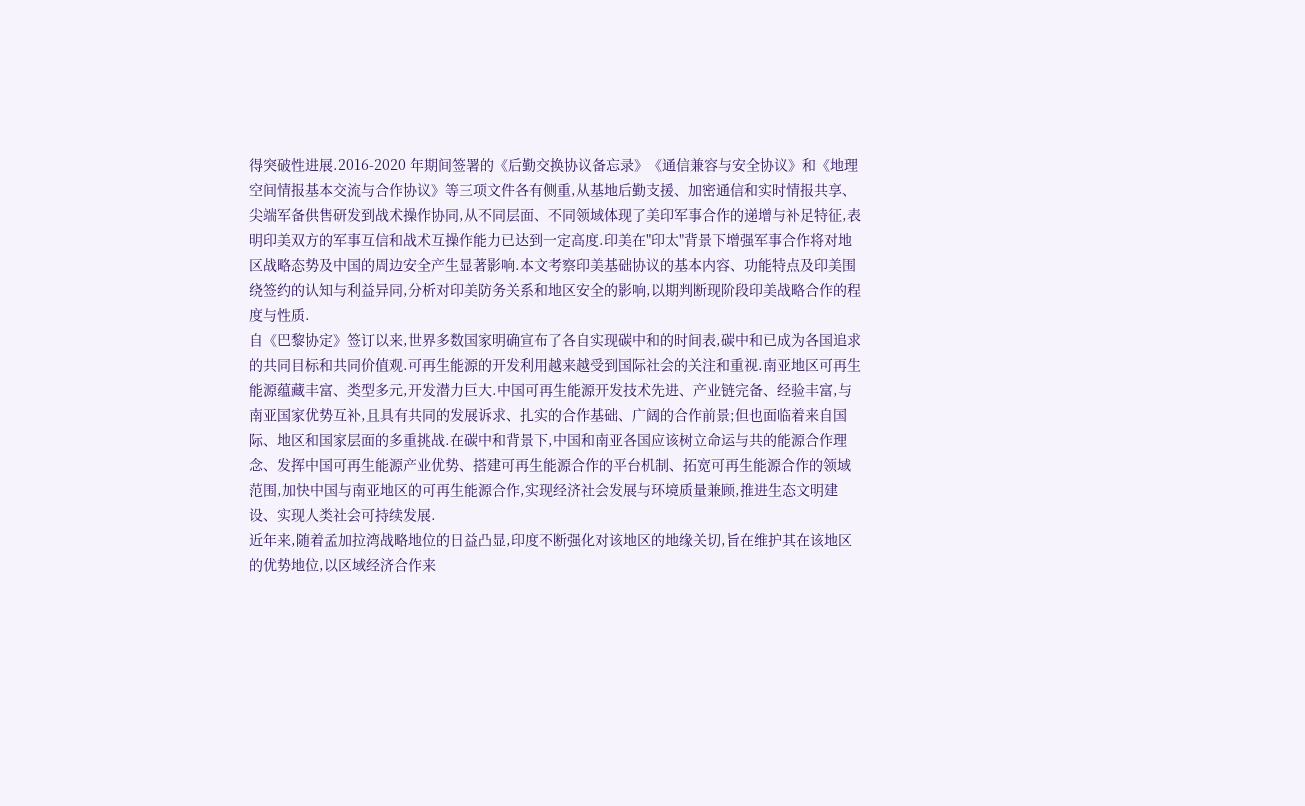得突破性进展.2016-2020 年期间签署的《后勤交换协议备忘录》《通信兼容与安全协议》和《地理空间情报基本交流与合作协议》等三项文件各有侧重,从基地后勤支援、加密通信和实时情报共享、尖端军备供售研发到战术操作协同,从不同层面、不同领域体现了美印军事合作的递增与补足特征,表明印美双方的军事互信和战术互操作能力已达到一定高度.印美在"印太"背景下增强军事合作将对地区战略态势及中国的周边安全产生显著影响.本文考察印美基础协议的基本内容、功能特点及印美围绕签约的认知与利益异同,分析对印美防务关系和地区安全的影响,以期判断现阶段印美战略合作的程度与性质.
自《巴黎协定》签订以来,世界多数国家明确宣布了各自实现碳中和的时间表,碳中和已成为各国追求的共同目标和共同价值观.可再生能源的开发利用越来越受到国际社会的关注和重视.南亚地区可再生能源蕴藏丰富、类型多元,开发潜力巨大.中国可再生能源开发技术先进、产业链完备、经验丰富,与南亚国家优势互补,且具有共同的发展诉求、扎实的合作基础、广阔的合作前景;但也面临着来自国际、地区和国家层面的多重挑战.在碳中和背景下,中国和南亚各国应该树立命运与共的能源合作理念、发挥中国可再生能源产业优势、搭建可再生能源合作的平台机制、拓宽可再生能源合作的领域范围,加快中国与南亚地区的可再生能源合作,实现经济社会发展与环境质量兼顾,推进生态文明建设、实现人类社会可持续发展.
近年来,随着孟加拉湾战略地位的日益凸显,印度不断强化对该地区的地缘关切,旨在维护其在该地区的优势地位,以区域经济合作来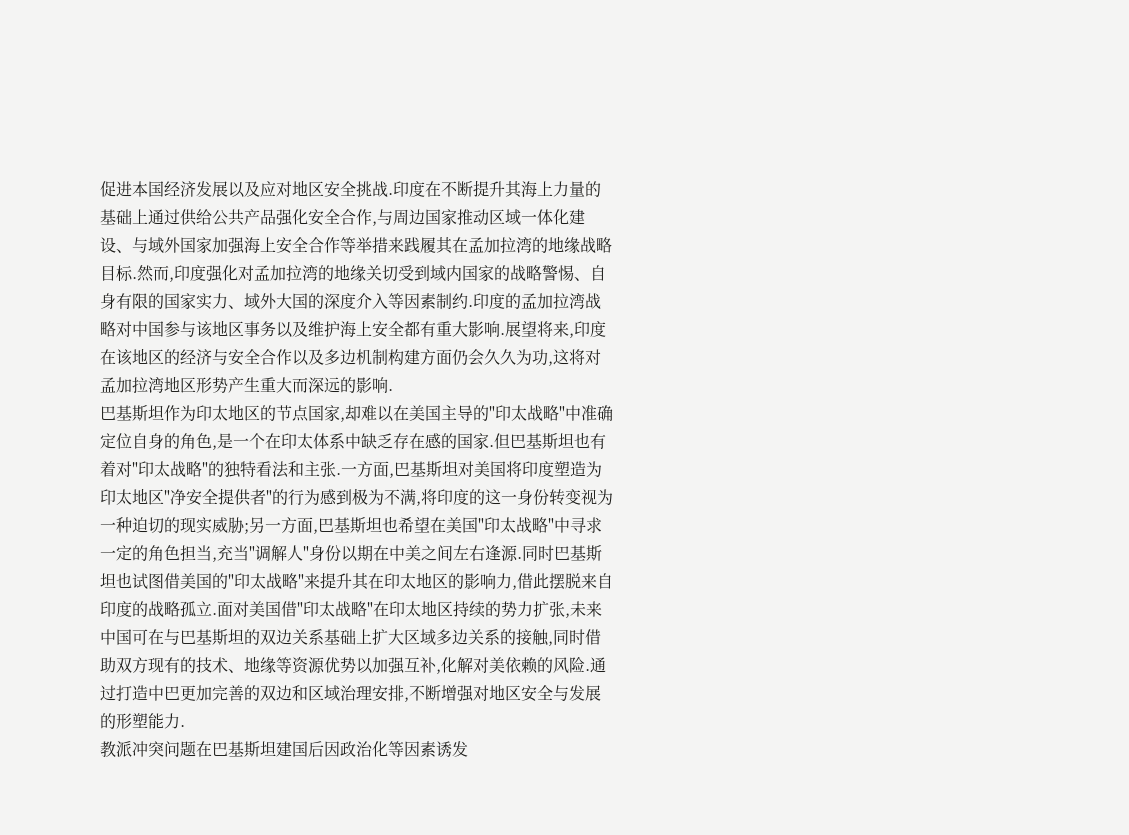促进本国经济发展以及应对地区安全挑战.印度在不断提升其海上力量的基础上通过供给公共产品强化安全合作,与周边国家推动区域一体化建设、与域外国家加强海上安全合作等举措来践履其在孟加拉湾的地缘战略目标.然而,印度强化对孟加拉湾的地缘关切受到域内国家的战略警惕、自身有限的国家实力、域外大国的深度介入等因素制约.印度的孟加拉湾战略对中国参与该地区事务以及维护海上安全都有重大影响.展望将来,印度在该地区的经济与安全合作以及多边机制构建方面仍会久久为功,这将对孟加拉湾地区形势产生重大而深远的影响.
巴基斯坦作为印太地区的节点国家,却难以在美国主导的"印太战略"中准确定位自身的角色,是一个在印太体系中缺乏存在感的国家.但巴基斯坦也有着对"印太战略"的独特看法和主张.一方面,巴基斯坦对美国将印度塑造为印太地区"净安全提供者"的行为感到极为不满,将印度的这一身份转变视为一种迫切的现实威胁;另一方面,巴基斯坦也希望在美国"印太战略"中寻求一定的角色担当,充当"调解人"身份以期在中美之间左右逢源.同时巴基斯坦也试图借美国的"印太战略"来提升其在印太地区的影响力,借此摆脱来自印度的战略孤立.面对美国借"印太战略"在印太地区持续的势力扩张,未来中国可在与巴基斯坦的双边关系基础上扩大区域多边关系的接触,同时借助双方现有的技术、地缘等资源优势以加强互补,化解对美依赖的风险.通过打造中巴更加完善的双边和区域治理安排,不断增强对地区安全与发展的形塑能力.
教派冲突问题在巴基斯坦建国后因政治化等因素诱发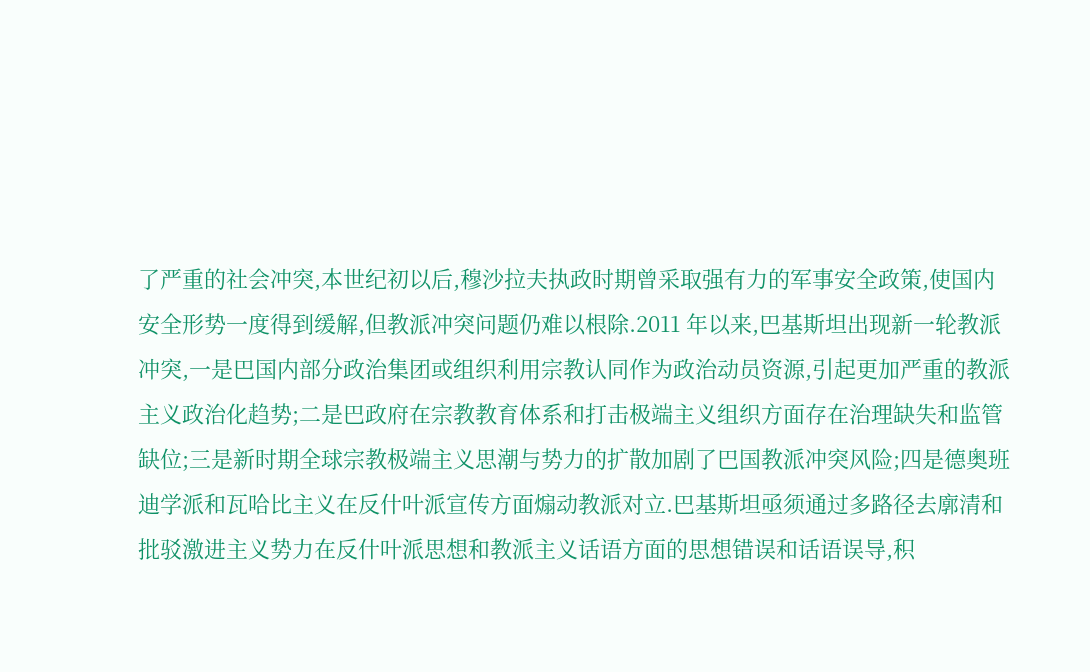了严重的社会冲突,本世纪初以后,穆沙拉夫执政时期曾采取强有力的军事安全政策,使国内安全形势一度得到缓解,但教派冲突问题仍难以根除.2011 年以来,巴基斯坦出现新一轮教派冲突,一是巴国内部分政治集团或组织利用宗教认同作为政治动员资源,引起更加严重的教派主义政治化趋势;二是巴政府在宗教教育体系和打击极端主义组织方面存在治理缺失和监管缺位;三是新时期全球宗教极端主义思潮与势力的扩散加剧了巴国教派冲突风险;四是德奥班迪学派和瓦哈比主义在反什叶派宣传方面煽动教派对立.巴基斯坦亟须通过多路径去廓清和批驳激进主义势力在反什叶派思想和教派主义话语方面的思想错误和话语误导,积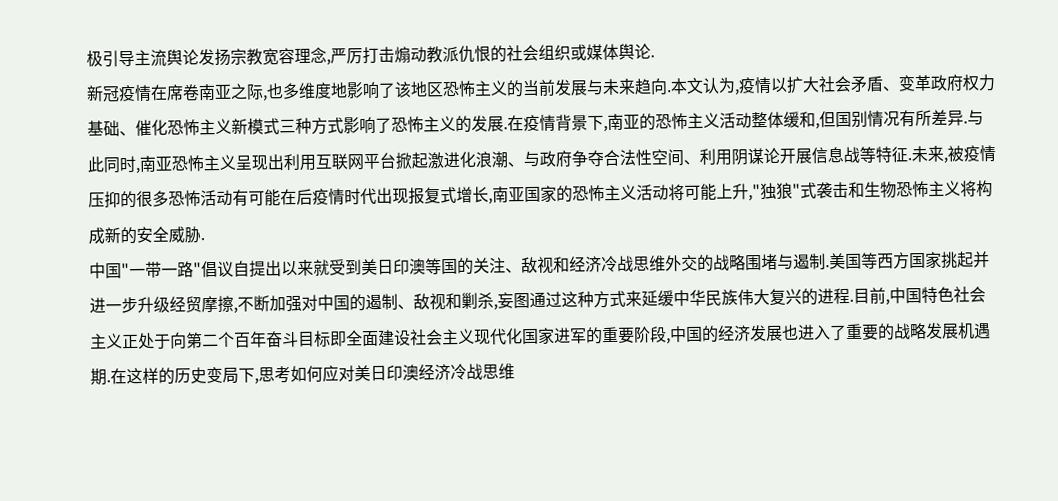极引导主流舆论发扬宗教宽容理念,严厉打击煽动教派仇恨的社会组织或媒体舆论.
新冠疫情在席卷南亚之际,也多维度地影响了该地区恐怖主义的当前发展与未来趋向.本文认为,疫情以扩大社会矛盾、变革政府权力基础、催化恐怖主义新模式三种方式影响了恐怖主义的发展.在疫情背景下,南亚的恐怖主义活动整体缓和,但国别情况有所差异.与此同时,南亚恐怖主义呈现出利用互联网平台掀起激进化浪潮、与政府争夺合法性空间、利用阴谋论开展信息战等特征.未来,被疫情压抑的很多恐怖活动有可能在后疫情时代出现报复式增长,南亚国家的恐怖主义活动将可能上升,"独狼"式袭击和生物恐怖主义将构成新的安全威胁.
中国"一带一路"倡议自提出以来就受到美日印澳等国的关注、敌视和经济冷战思维外交的战略围堵与遏制.美国等西方国家挑起并进一步升级经贸摩擦,不断加强对中国的遏制、敌视和剿杀,妄图通过这种方式来延缓中华民族伟大复兴的进程.目前,中国特色社会主义正处于向第二个百年奋斗目标即全面建设社会主义现代化国家进军的重要阶段,中国的经济发展也进入了重要的战略发展机遇期.在这样的历史变局下,思考如何应对美日印澳经济冷战思维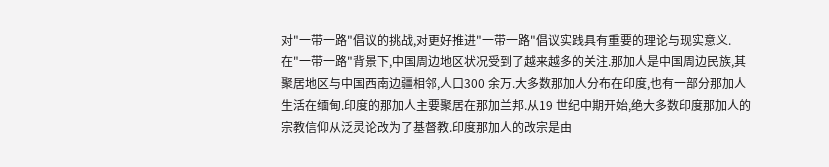对"一带一路"倡议的挑战,对更好推进"一带一路"倡议实践具有重要的理论与现实意义.
在"一带一路"背景下,中国周边地区状况受到了越来越多的关注.那加人是中国周边民族,其聚居地区与中国西南边疆相邻,人口300 余万.大多数那加人分布在印度,也有一部分那加人生活在缅甸.印度的那加人主要聚居在那加兰邦.从19 世纪中期开始,绝大多数印度那加人的宗教信仰从泛灵论改为了基督教.印度那加人的改宗是由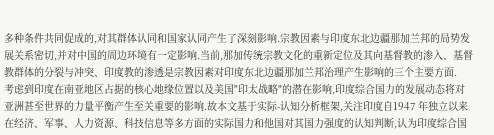多种条件共同促成的,对其群体认同和国家认同产生了深刻影响.宗教因素与印度东北边疆那加兰邦的局势发展关系密切,并对中国的周边环境有一定影响.当前,那加传统宗教文化的重新定位及其向基督教的渗入、基督教群体的分裂与冲突、印度教的渗透是宗教因素对印度东北边疆那加兰邦治理产生影响的三个主要方面.
考虑到印度在南亚地区占据的核心地缘位置以及美国"印太战略"的潜在影响,印度综合国力的发展动态将对亚洲甚至世界的力量平衡产生至关重要的影响.故本文基于实际-认知分析框架,关注印度自1947 年独立以来在经济、军事、人力资源、科技信息等多方面的实际国力和他国对其国力强度的认知判断,认为印度综合国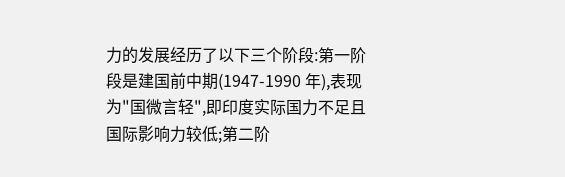力的发展经历了以下三个阶段:第一阶段是建国前中期(1947-1990 年),表现为"国微言轻",即印度实际国力不足且国际影响力较低;第二阶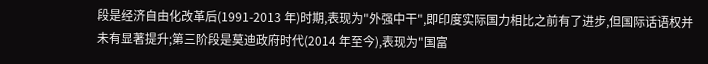段是经济自由化改革后(1991-2013 年)时期,表现为"外强中干",即印度实际国力相比之前有了进步,但国际话语权并未有显著提升;第三阶段是莫迪政府时代(2014 年至今),表现为"国富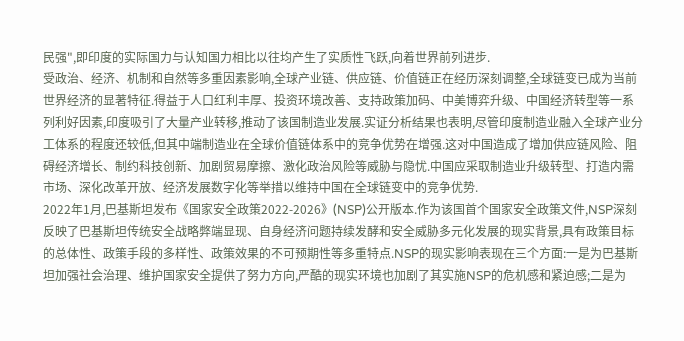民强",即印度的实际国力与认知国力相比以往均产生了实质性飞跃,向着世界前列进步.
受政治、经济、机制和自然等多重因素影响,全球产业链、供应链、价值链正在经历深刻调整,全球链变已成为当前世界经济的显著特征.得益于人口红利丰厚、投资环境改善、支持政策加码、中美博弈升级、中国经济转型等一系列利好因素,印度吸引了大量产业转移,推动了该国制造业发展.实证分析结果也表明,尽管印度制造业融入全球产业分工体系的程度还较低,但其中端制造业在全球价值链体系中的竞争优势在增强.这对中国造成了增加供应链风险、阻碍经济增长、制约科技创新、加剧贸易摩擦、激化政治风险等威胁与隐忧.中国应采取制造业升级转型、打造内需市场、深化改革开放、经济发展数字化等举措以维持中国在全球链变中的竞争优势.
2022年1月,巴基斯坦发布《国家安全政策2022-2026》(NSP)公开版本.作为该国首个国家安全政策文件,NSP深刻反映了巴基斯坦传统安全战略弊端显现、自身经济问题持续发酵和安全威胁多元化发展的现实背景,具有政策目标的总体性、政策手段的多样性、政策效果的不可预期性等多重特点.NSP的现实影响表现在三个方面:一是为巴基斯坦加强社会治理、维护国家安全提供了努力方向,严酷的现实环境也加剧了其实施NSP的危机感和紧迫感;二是为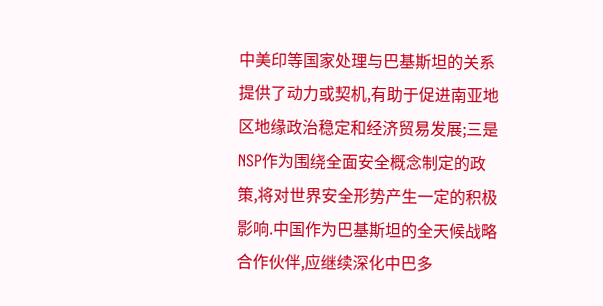中美印等国家处理与巴基斯坦的关系提供了动力或契机,有助于促进南亚地区地缘政治稳定和经济贸易发展;三是NSP作为围绕全面安全概念制定的政策,将对世界安全形势产生一定的积极影响.中国作为巴基斯坦的全天候战略合作伙伴,应继续深化中巴多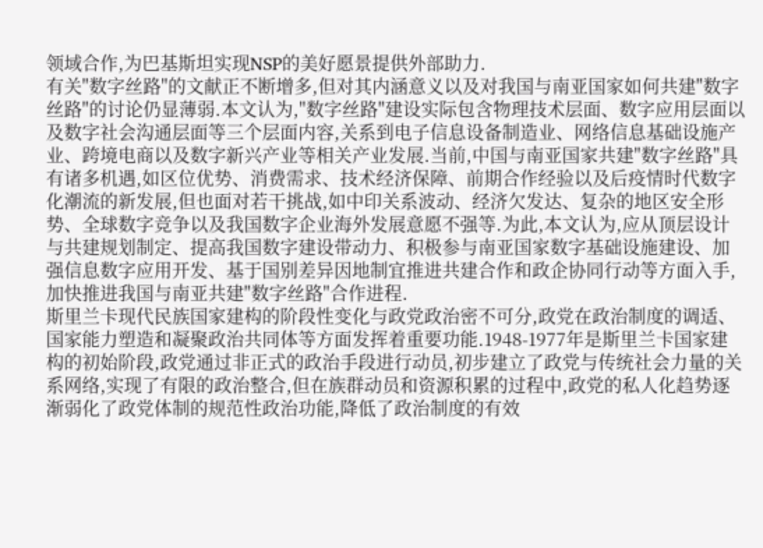领域合作,为巴基斯坦实现NSP的美好愿景提供外部助力.
有关"数字丝路"的文献正不断增多,但对其内涵意义以及对我国与南亚国家如何共建"数字丝路"的讨论仍显薄弱.本文认为,"数字丝路"建设实际包含物理技术层面、数字应用层面以及数字社会沟通层面等三个层面内容,关系到电子信息设备制造业、网络信息基础设施产业、跨境电商以及数字新兴产业等相关产业发展.当前,中国与南亚国家共建"数字丝路"具有诸多机遇,如区位优势、消费需求、技术经济保障、前期合作经验以及后疫情时代数字化潮流的新发展,但也面对若干挑战,如中印关系波动、经济欠发达、复杂的地区安全形势、全球数字竞争以及我国数字企业海外发展意愿不强等.为此,本文认为,应从顶层设计与共建规划制定、提高我国数字建设带动力、积极参与南亚国家数字基础设施建设、加强信息数字应用开发、基于国别差异因地制宜推进共建合作和政企协同行动等方面入手,加快推进我国与南亚共建"数字丝路"合作进程.
斯里兰卡现代民族国家建构的阶段性变化与政党政治密不可分,政党在政治制度的调适、国家能力塑造和凝聚政治共同体等方面发挥着重要功能.1948-1977年是斯里兰卡国家建构的初始阶段,政党通过非正式的政治手段进行动员,初步建立了政党与传统社会力量的关系网络,实现了有限的政治整合,但在族群动员和资源积累的过程中,政党的私人化趋势逐渐弱化了政党体制的规范性政治功能,降低了政治制度的有效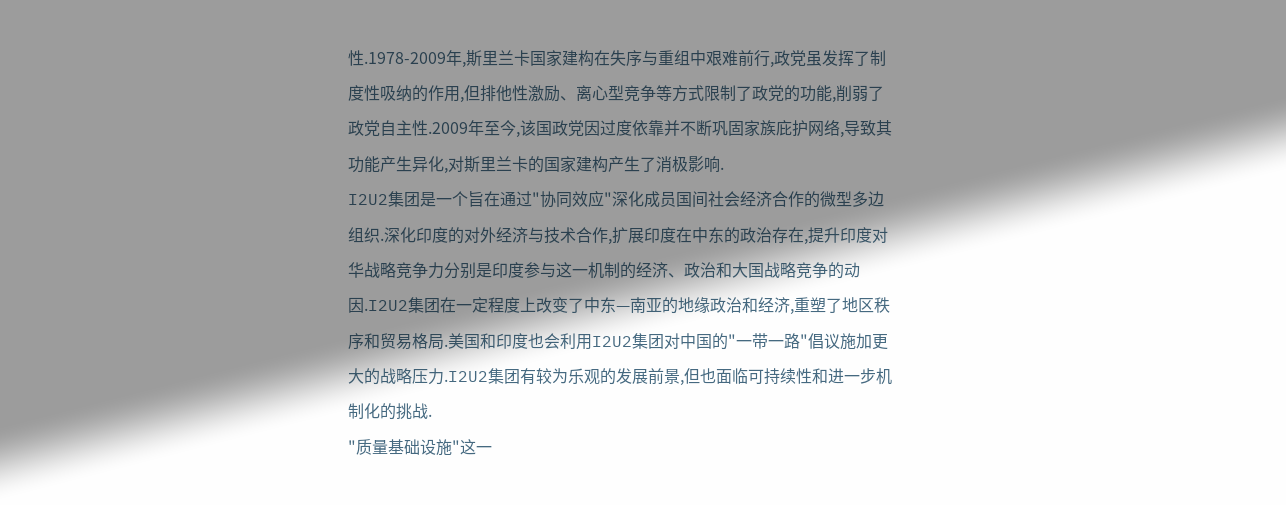性.1978-2009年,斯里兰卡国家建构在失序与重组中艰难前行,政党虽发挥了制度性吸纳的作用,但排他性激励、离心型竞争等方式限制了政党的功能,削弱了政党自主性.2009年至今,该国政党因过度依靠并不断巩固家族庇护网络,导致其功能产生异化,对斯里兰卡的国家建构产生了消极影响.
I2U2集团是一个旨在通过"协同效应"深化成员国间社会经济合作的微型多边组织.深化印度的对外经济与技术合作,扩展印度在中东的政治存在,提升印度对华战略竞争力分别是印度参与这一机制的经济、政治和大国战略竞争的动因.I2U2集团在一定程度上改变了中东—南亚的地缘政治和经济,重塑了地区秩序和贸易格局.美国和印度也会利用I2U2集团对中国的"一带一路"倡议施加更大的战略压力.I2U2集团有较为乐观的发展前景,但也面临可持续性和进一步机制化的挑战.
"质量基础设施"这一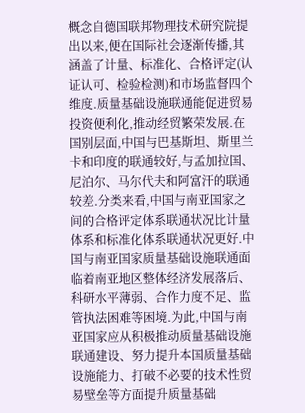概念自德国联邦物理技术研究院提出以来,便在国际社会逐渐传播,其涵盖了计量、标准化、合格评定(认证认可、检验检测)和市场监督四个维度.质量基础设施联通能促进贸易投资便利化,推动经贸繁荣发展.在国别层面,中国与巴基斯坦、斯里兰卡和印度的联通较好,与孟加拉国、尼泊尔、马尔代夫和阿富汗的联通较差.分类来看,中国与南亚国家之间的合格评定体系联通状况比计量体系和标准化体系联通状况更好.中国与南亚国家质量基础设施联通面临着南亚地区整体经济发展落后、科研水平薄弱、合作力度不足、监管执法困难等困境.为此,中国与南亚国家应从积极推动质量基础设施联通建设、努力提升本国质量基础设施能力、打破不必要的技术性贸易壁垒等方面提升质量基础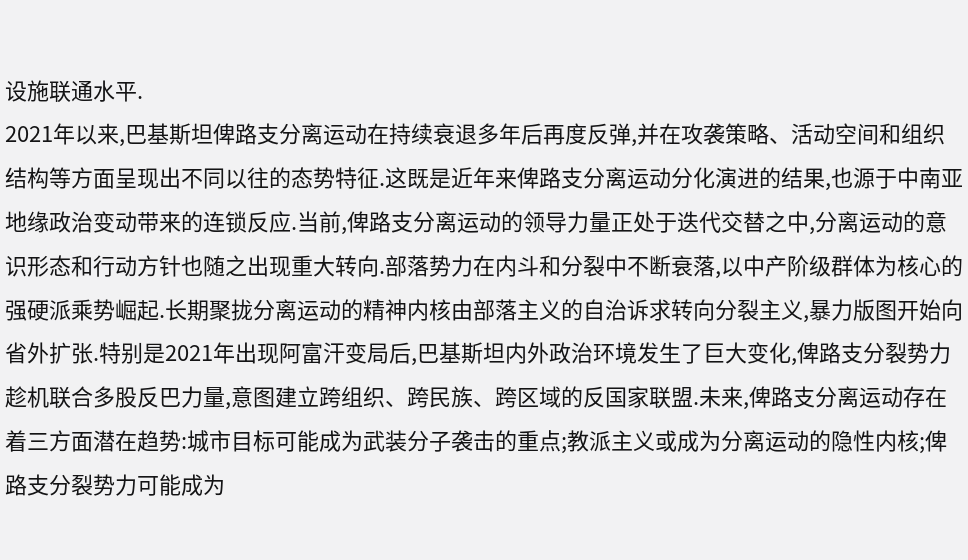设施联通水平.
2021年以来,巴基斯坦俾路支分离运动在持续衰退多年后再度反弹,并在攻袭策略、活动空间和组织结构等方面呈现出不同以往的态势特征.这既是近年来俾路支分离运动分化演进的结果,也源于中南亚地缘政治变动带来的连锁反应.当前,俾路支分离运动的领导力量正处于迭代交替之中,分离运动的意识形态和行动方针也随之出现重大转向.部落势力在内斗和分裂中不断衰落,以中产阶级群体为核心的强硬派乘势崛起.长期聚拢分离运动的精神内核由部落主义的自治诉求转向分裂主义,暴力版图开始向省外扩张.特别是2021年出现阿富汗变局后,巴基斯坦内外政治环境发生了巨大变化,俾路支分裂势力趁机联合多股反巴力量,意图建立跨组织、跨民族、跨区域的反国家联盟.未来,俾路支分离运动存在着三方面潜在趋势:城市目标可能成为武装分子袭击的重点;教派主义或成为分离运动的隐性内核;俾路支分裂势力可能成为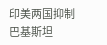印美两国抑制巴基斯坦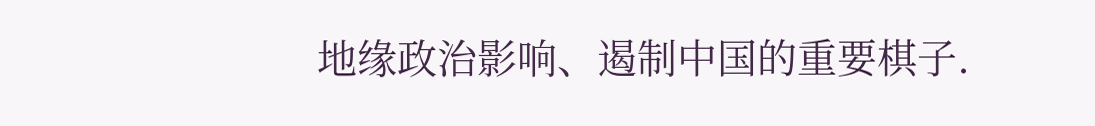地缘政治影响、遏制中国的重要棋子.